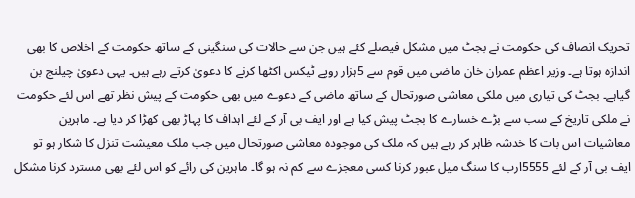تحریک انصاف کی حکومت نے بجٹ میں مشکل فیصلے کئے ہیں جن سے حالات کی سنگینی کے ساتھ حکومت کے اخلاص کا بھی اندازہ ہوتا ہے۔ وزیر اعظم عمران خان ماضی میں قوم سے 5ہزار روپے ٹیکس اکٹھا کرنے کا دعویٰ کرتے رہے ہیں۔ یہی دعویٰ چیلنج بن گیاہے۔ بجٹ کی تیاری میں ملکی معاشی صورتحال کے ساتھ ماضی کے دعوے میں بھی حکومت کے پیش نظر تھے اس لئے حکومت نے ملکی تاریخ کے سب سے بڑے خسارے کا بجٹ پیش کیا ہے اور ایف بی آر کے لئے اہداف کا پہاڑ بھی کھڑا کر دیا ہے۔ ماہرین معاشیات اس بات کا خدشہ ظاہر کر رہے ہیں کہ ملک کی موجودہ معاشی صورتحال میں جب ملک معیشت تنزل کا شکار ہو تو ایف بی آر کے لئے 5555ارب کا سنگ میل عبور کرنا کسی معجزے سے کم نہ ہو گا۔ ماہرین کی رائے کو اس لئے بھی مسترد کرنا مشکل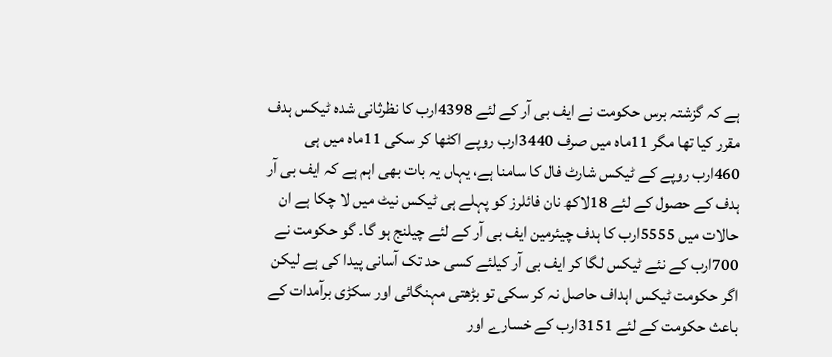ہے کہ گزشتہ برس حکومت نے ایف بی آر کے لئے 4398ارب کا نظرثانی شدہ ٹیکس ہدف مقرر کیا تھا مگر 11ماہ میں صرف 3440ارب روپے اکٹھا کر سکی 11ماہ میں ہی 460ارب روپے کے ٹیکس شارٹ فال کا سامنا ہے، یہاں یہ بات بھی اہم ہے کہ ایف بی آر ہدف کے حصول کے لئے 18لاکھ نان فائلرز کو پہلے ہی ٹیکس نیٹ میں لا چکا ہے ان حالات میں 5555ارب کا ہدف چیئرمین ایف بی آر کے لئے چیلنج ہو گا۔ گو حکومت نے 700ارب کے نئے ٹیکس لگا کر ایف بی آر کیلئے کسی حد تک آسانی پیدا کی ہے لیکن اگر حکومت ٹیکس اہداف حاصل نہ کر سکی تو بڑھتی مہنگائی اور سکڑی برآمدات کے باعث حکومت کے لئے 3151ارب کے خسارے اور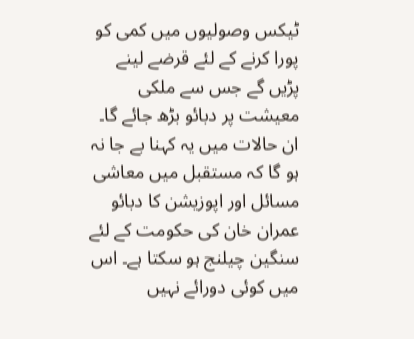ٹیکس وصولیوں میں کمی کو پورا کرنے کے لئے قرضے لینے پڑیں گے جس سے ملکی معیشت پر دبائو بڑھ جائے گا۔ ان حالات میں یہ کہنا بے جا نہ ہو گا کہ مستقبل میں معاشی مسائل اور اپوزیشن کا دبائو عمران خان کی حکومت کے لئے سنگین چیلنج ہو سکتا ہے۔ اس میں کوئی دورائے نہیں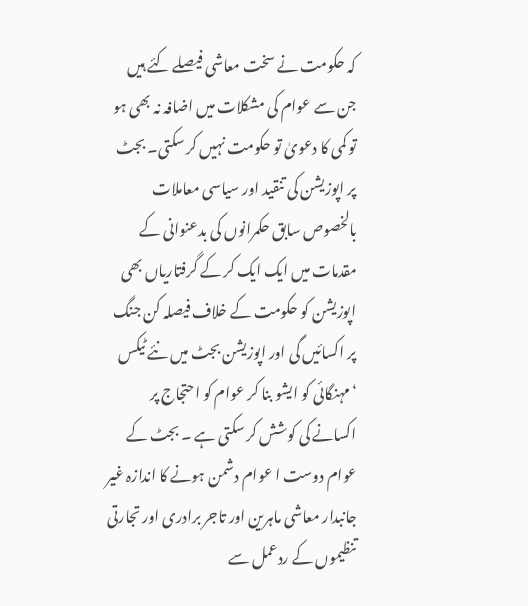کہ حکومت نے سخت معاشی فیصلے کئے ہیں جن سے عوام کی مشکلات میں اضافہ نہ بھی ہو تو کمی کا دعویٰ تو حکومت نہیں کر سکتی۔ بجٹ پر اپوزیشن کی تنقید اور سیاسی معاملات بالخصوص سابق حکمرانوں کی بدعنوانی کے مقدمات میں ایک ایک کر کے گرفتاریاں بھی اپوزیشن کو حکومت کے خلاف فیصلہ کن جنگ پر اکسائیں گی اور اپوزیشن بجٹ میں نئے ٹیکس ‘مہنگائی کو ایشو بنا کر عوام کو احتجاج پر اکسانے کی کوشش کر سکتی ہے ۔ بجٹ کے عوام دوست ا عوام دشمن ہونے کا اندازہ غیر جانبدار معاشی ماہرین اور تاجر برادری اور تجارتی تنظیموں کے ردعمل سے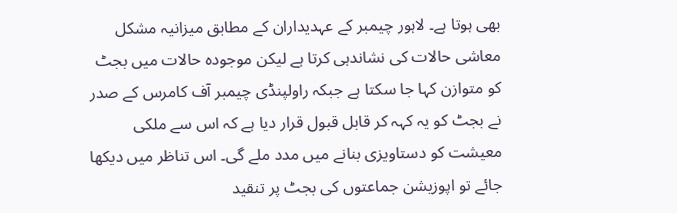بھی ہوتا ہے۔ لاہور چیمبر کے عہدیداران کے مطابق میزانیہ مشکل معاشی حالات کی نشاندہی کرتا ہے لیکن موجودہ حالات میں بجٹ کو متوازن کہا جا سکتا ہے جبکہ راولپنڈی چیمبر آف کامرس کے صدر نے بجٹ کو یہ کہہ کر قابل قبول قرار دیا ہے کہ اس سے ملکی معیشت کو دستاویزی بنانے میں مدد ملے گی۔ اس تناظر میں دیکھا جائے تو اپوزیشن جماعتوں کی بجٹ پر تنقید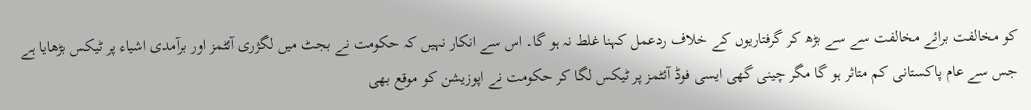کو مخالفت برائے مخالفت سے سے بڑھ کر گرفتاریوں کے خلاف ردعمل کہنا غلط نہ ہو گا۔ اس سے انکار نہیں کہ حکومت نے بجٹ میں لگژری آئٹمز اور برآمدی اشیاء پر ٹیکس بڑھایا ہے جس سے عام پاکستانی کم متاثر ہو گا مگر چینی گھی ایسی فوڈ آئٹمز پر ٹیکس لگا کر حکومت نے اپوزیشن کو موقع بھی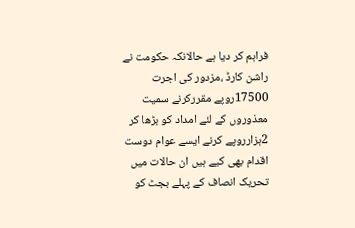فراہم کر دیا ہے حالانکہ حکومت نے راشن کارڈ ،مزدور کی اجرت 17500روپے مقررکرنے سمیت معذوروں کے لئے امداد کو بڑھا کر 2ہزارروپے کرنے ایسے عوام دوست اقدام بھی کیے ہیں ان حالات میں تحریک انصاف کے پہلے بجٹ کو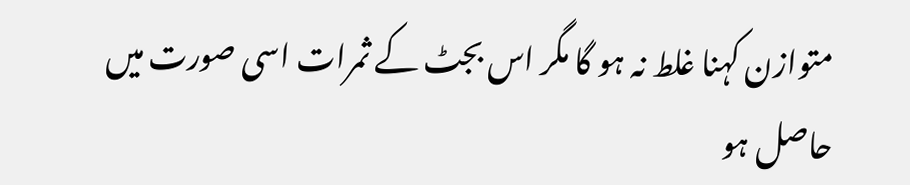متوازن کہنا غلط نہ ہو گا مگر اس بجٹ کے ثمرات اسی صورت میں حاصل ہو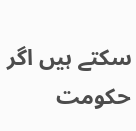سکتے ہیں اگر حکومت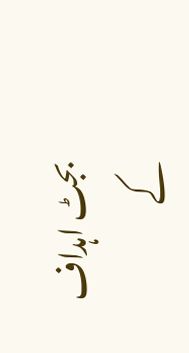بجٹ اہداف کے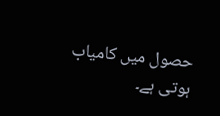حصول میں کامیاب ہوتی ہے۔